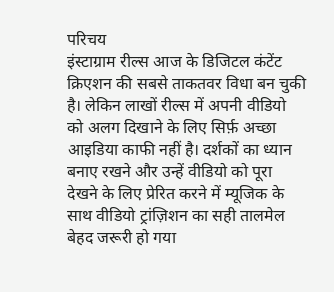परिचय
इंस्टाग्राम रील्स आज के डिजिटल कंटेंट क्रिएशन की सबसे ताकतवर विधा बन चुकी है। लेकिन लाखों रील्स में अपनी वीडियो को अलग दिखाने के लिए सिर्फ़ अच्छा आइडिया काफी नहीं है। दर्शकों का ध्यान बनाए रखने और उन्हें वीडियो को पूरा देखने के लिए प्रेरित करने में म्यूजिक के साथ वीडियो ट्रांज़िशन का सही तालमेल बेहद जरूरी हो गया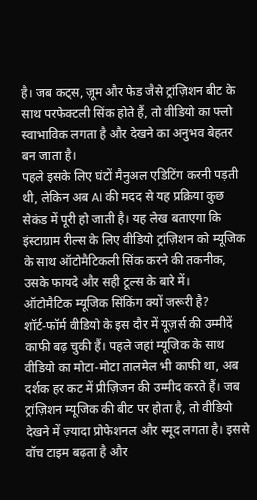है। जब कट्स, ज़ूम और फेड जैसे ट्रांज़िशन बीट के साथ परफेक्टली सिंक होते हैं, तो वीडियो का फ्लो स्वाभाविक लगता है और देखने का अनुभव बेहतर बन जाता है।
पहले इसके लिए घंटों मैनुअल एडिटिंग करनी पड़ती थी, लेकिन अब AI की मदद से यह प्रक्रिया कुछ सेकंड में पूरी हो जाती है। यह लेख बताएगा कि इंस्टाग्राम रील्स के लिए वीडियो ट्रांज़िशन को म्यूजिक के साथ ऑटोमैटिकली सिंक करने की तकनीक, उसके फायदे और सही टूल्स के बारे में।
ऑटोमैटिक म्यूजिक सिंकिंग क्यों जरूरी है?
शॉर्ट-फॉर्म वीडियो के इस दौर में यूज़र्स की उम्मीदें काफी बढ़ चुकी हैं। पहले जहां म्यूजिक के साथ वीडियो का मोटा-मोटा तालमेल भी काफी था, अब दर्शक हर कट में प्रीज़िजन की उम्मीद करते हैं। जब ट्रांज़िशन म्यूजिक की बीट पर होता है, तो वीडियो देखने में ज़्यादा प्रोफेशनल और स्मूद लगता है। इससे वॉच टाइम बढ़ता है और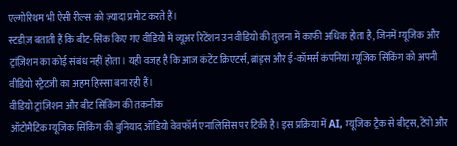एल्गोरिथम भी ऐसी रील्स को ज़्यादा प्रमोट करते हैं।
स्टडीज़ बताती हैं कि बीट-सिंक किए गए वीडियो में व्यूअर रिटेंशन उन वीडियो की तुलना में काफी अधिक होता है, जिनमें म्यूजिक और ट्रांज़िशन का कोई संबंध नहीं होता। यही वजह है कि आज कंटेंट क्रिएटर्स, ब्रांड्स और ई-कॉमर्स कंपनियां म्यूजिक सिंकिंग को अपनी वीडियो स्ट्रैटजी का अहम हिस्सा बना रही हैं।
वीडियो ट्रांज़िशन और बीट सिंकिंग की तकनीक
ऑटोमैटिक म्यूजिक सिंकिंग की बुनियाद ऑडियो वेवफॉर्म एनालिसिस पर टिकी है। इस प्रक्रिया में AI, म्यूजिक ट्रैक से बीट्स, टेंपो और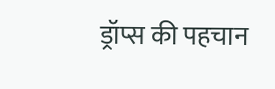ड्रॉप्स की पहचान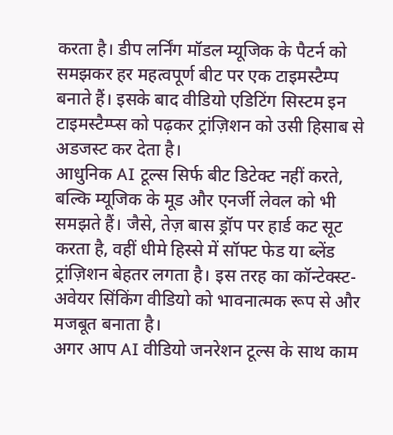करता है। डीप लर्निंग मॉडल म्यूजिक के पैटर्न को समझकर हर महत्वपूर्ण बीट पर एक टाइमस्टैम्प बनाते हैं। इसके बाद वीडियो एडिटिंग सिस्टम इन टाइमस्टैम्प्स को पढ़कर ट्रांज़िशन को उसी हिसाब से अडजस्ट कर देता है।
आधुनिक AI टूल्स सिर्फ बीट डिटेक्ट नहीं करते, बल्कि म्यूजिक के मूड और एनर्जी लेवल को भी समझते हैं। जैसे, तेज़ बास ड्रॉप पर हार्ड कट सूट करता है, वहीं धीमे हिस्से में सॉफ्ट फेड या ब्लेंड ट्रांज़िशन बेहतर लगता है। इस तरह का कॉन्टेक्स्ट-अवेयर सिंकिंग वीडियो को भावनात्मक रूप से और मजबूत बनाता है।
अगर आप AI वीडियो जनरेशन टूल्स के साथ काम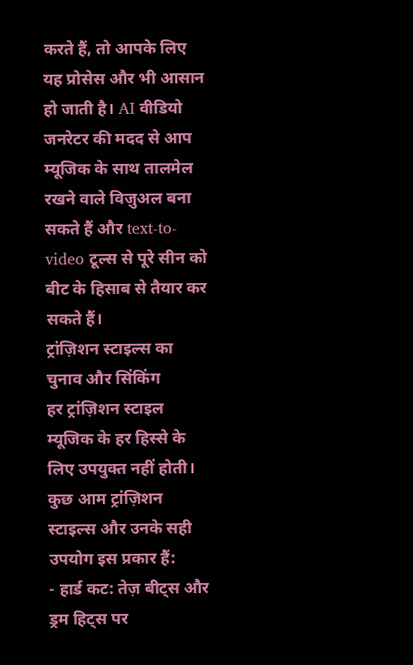करते हैं, तो आपके लिए यह प्रोसेस और भी आसान हो जाती है। AI वीडियो जनरेटर की मदद से आप म्यूजिक के साथ तालमेल रखने वाले विज़ुअल बना सकते हैं और text-to-video टूल्स से पूरे सीन को बीट के हिसाब से तैयार कर सकते हैं।
ट्रांज़िशन स्टाइल्स का चुनाव और सिंकिंग
हर ट्रांज़िशन स्टाइल म्यूजिक के हर हिस्से के लिए उपयुक्त नहीं होती। कुछ आम ट्रांज़िशन स्टाइल्स और उनके सही उपयोग इस प्रकार हैं:
- हार्ड कट: तेज़ बीट्स और ड्रम हिट्स पर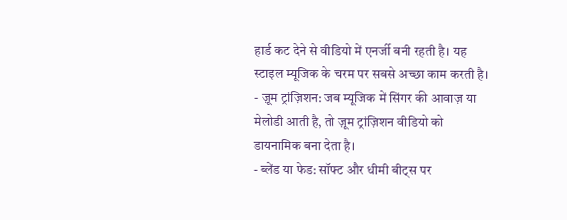हार्ड कट देने से वीडियो में एनर्जी बनी रहती है। यह स्टाइल म्यूजिक के चरम पर सबसे अच्छा काम करती है।
- ज़ूम ट्रांज़िशन: जब म्यूजिक में सिंगर की आवाज़ या मेलोडी आती है, तो ज़ूम ट्रांज़िशन वीडियो को डायनामिक बना देता है।
- ब्लेंड या फेड: सॉफ्ट और धीमी बीट्स पर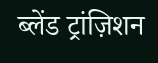ब्लेंड ट्रांज़िशन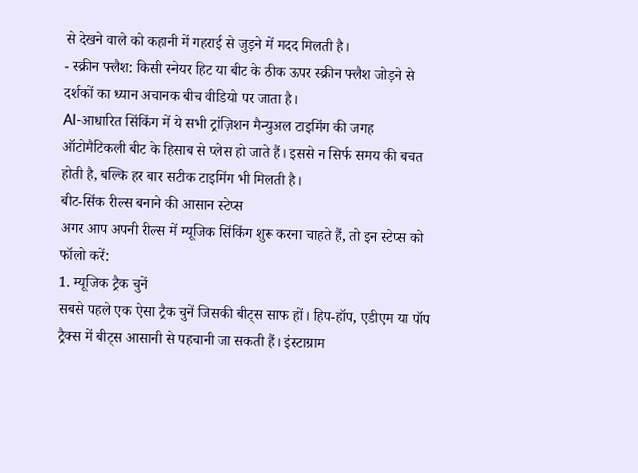से देखने वाले को कहानी में गहराई से जुड़ने में मदद मिलती है।
- स्क्रीन फ्लैश: किसी स्नेयर हिट या बीट के ठीक ऊपर स्क्रीन फ्लैश जोड़ने से दर्शकों का ध्यान अचानक बीच वीडियो पर जाता है।
AI-आधारित सिंकिंग में ये सभी ट्रांज़िशन मैन्युअल टाइमिंग की जगह ऑटोमैटिकली बीट के हिसाब से प्लेस हो जाते हैं। इससे न सिर्फ समय की बचत होती है, बल्कि हर बार सटीक टाइमिंग भी मिलती है।
बीट-सिंक रील्स बनाने की आसान स्टेप्स
अगर आप अपनी रील्स में म्यूजिक सिंकिंग शुरू करना चाहते हैं, तो इन स्टेप्स को फॉलो करें:
1. म्यूजिक ट्रैक चुनें
सबसे पहले एक ऐसा ट्रैक चुनें जिसकी बीट्स साफ हों। हिप-हॉप, एडीएम या पॉप ट्रैक्स में बीट्स आसानी से पहचानी जा सकती हैं। इंस्टाग्राम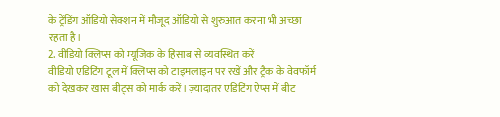के ट्रेंडिंग ऑडियो सेक्शन में मौजूद ऑडियो से शुरुआत करना भी अच्छा रहता है।
2. वीडियो क्लिप्स को म्यूजिक के हिसाब से व्यवस्थित करें
वीडियो एडिटिंग टूल में क्लिप्स को टाइमलाइन पर रखें और ट्रैक के वेवफॉर्म को देखकर खास बीट्स को मार्क करें। ज़्यादातर एडिटिंग ऐप्स में बीट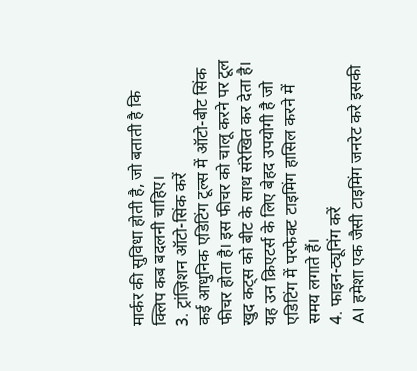मार्कर की सुविधा होती है, जो बताती है कि क्लिप कब बदलनी चाहिए।
3. ट्रांज़िशन ऑटो-सिंक करें
कई आधुनिक एडिटिंग टूल्स में ऑटो-बीट सिंक फीचर होता है। इस फीचर को चालू करने पर टूल खुद कट्स को बीट के साथ संरेखित कर देता है। यह उन क्रिएटर्स के लिए बेहद उपयोगी है जो एडिटिंग में परफेक्ट टाइमिंग हासिल करने में समय लगाते हैं।
4. फाइन-ट्यूनिंग करें
AI हमेशा एक जैसी टाइमिंग जनरेट करे इसकी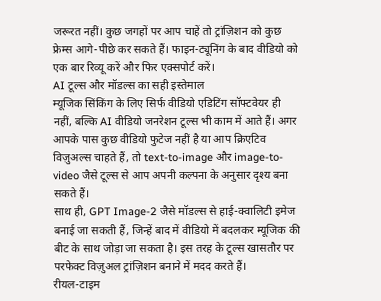जरूरत नहीं। कुछ जगहों पर आप चाहें तो ट्रांज़िशन को कुछ फ्रेम्स आगे-पीछे कर सकते हैं। फाइन-ट्यूनिंग के बाद वीडियो को एक बार रिव्यू करें और फिर एक्सपोर्ट करें।
AI टूल्स और मॉडल्स का सही इस्तेमाल
म्यूजिक सिंकिंग के लिए सिर्फ वीडियो एडिटिंग सॉफ्टवेयर ही नहीं, बल्कि AI वीडियो जनरेशन टूल्स भी काम में आते हैं। अगर आपके पास कुछ वीडियो फुटेज नहीं है या आप क्रिएटिव विज़ुअल्स चाहते हैं, तो text-to-image और image-to-video जैसे टूल्स से आप अपनी कल्पना के अनुसार दृश्य बना सकते हैं।
साथ ही, GPT Image-2 जैसे मॉडल्स से हाई-क्वालिटी इमेज बनाई जा सकती हैं, जिन्हें बाद में वीडियो में बदलकर म्यूजिक की बीट के साथ जोड़ा जा सकता है। इस तरह के टूल्स खासतौर पर परफेक्ट विज़ुअल ट्रांज़िशन बनाने में मदद करते हैं।
रीयल-टाइम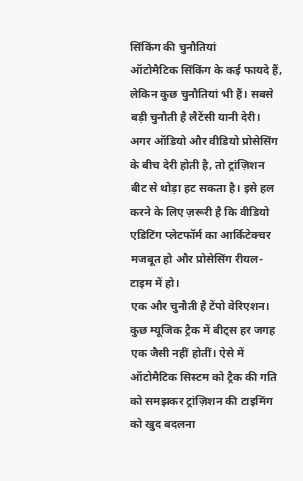सिंकिंग की चुनौतियां
ऑटोमैटिक सिंकिंग के कई फायदे हैं, लेकिन कुछ चुनौतियां भी हैं। सबसे बड़ी चुनौती है लैटेंसी यानी देरी। अगर ऑडियो और वीडियो प्रोसेसिंग के बीच देरी होती है, तो ट्रांज़िशन बीट से थोड़ा हट सकता है। इसे हल करने के लिए ज़रूरी है कि वीडियो एडिटिंग प्लेटफॉर्म का आर्किटेक्चर मजबूत हो और प्रोसेसिंग रीयल-टाइम में हो।
एक और चुनौती है टेंपो वेरिएशन। कुछ म्यूजिक ट्रैक में बीट्स हर जगह एक जैसी नहीं होतीं। ऐसे में ऑटोमैटिक सिस्टम को ट्रैक की गति को समझकर ट्रांज़िशन की टाइमिंग को खुद बदलना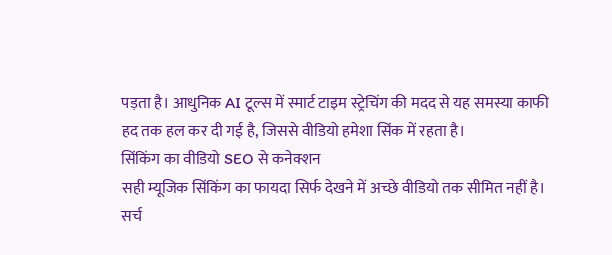पड़ता है। आधुनिक AI टूल्स में स्मार्ट टाइम स्ट्रेचिंग की मदद से यह समस्या काफी हद तक हल कर दी गई है, जिससे वीडियो हमेशा सिंक में रहता है।
सिंकिंग का वीडियो SEO से कनेक्शन
सही म्यूजिक सिंकिंग का फायदा सिर्फ देखने में अच्छे वीडियो तक सीमित नहीं है। सर्च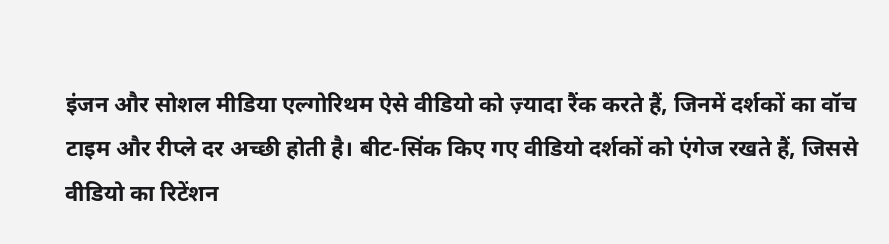इंजन और सोशल मीडिया एल्गोरिथम ऐसे वीडियो को ज़्यादा रैंक करते हैं, जिनमें दर्शकों का वॉच टाइम और रीप्ले दर अच्छी होती है। बीट-सिंक किए गए वीडियो दर्शकों को एंगेज रखते हैं, जिससे वीडियो का रिटेंशन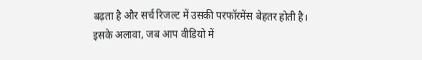बढ़ता है और सर्च रिजल्ट में उसकी परफॉरमेंस बेहतर होती है।
इसके अलावा, जब आप वीडियो में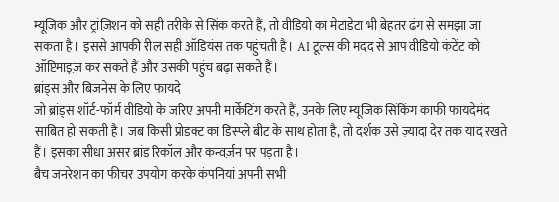म्यूजिक और ट्रांज़िशन को सही तरीके से सिंक करते हैं, तो वीडियो का मेटाडेटा भी बेहतर ढंग से समझा जा सकता है। इससे आपकी रील सही ऑडियंस तक पहुंचती है। AI टूल्स की मदद से आप वीडियो कंटेंट को ऑप्टिमाइज़ कर सकते हैं और उसकी पहुंच बढ़ा सकते हैं।
ब्रांड्स और बिजनेस के लिए फायदे
जो ब्रांड्स शॉर्ट-फॉर्म वीडियो के जरिए अपनी मार्केटिंग करते हैं, उनके लिए म्यूजिक सिंकिंग काफी फायदेमंद साबित हो सकती है। जब किसी प्रोडक्ट का डिस्प्ले बीट के साथ होता है, तो दर्शक उसे ज़्यादा देर तक याद रखते हैं। इसका सीधा असर ब्रांड रिकॉल और कन्वर्ज़न पर पड़ता है।
बैच जनरेशन का फीचर उपयोग करके कंपनियां अपनी सभी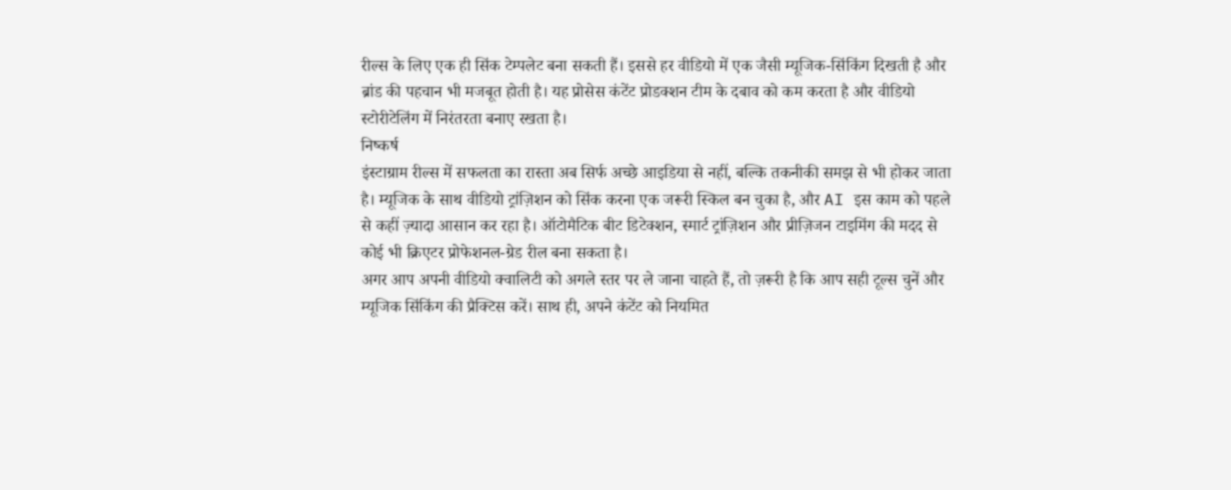रील्स के लिए एक ही सिंक टेम्पलेट बना सकती हैं। इससे हर वीडियो में एक जैसी म्यूजिक-सिंकिंग दिखती है और ब्रांड की पहचान भी मजबूत होती है। यह प्रोसेस कंटेंट प्रोडक्शन टीम के दबाव को कम करता है और वीडियो स्टोरीटेलिंग में निरंतरता बनाए रखता है।
निष्कर्ष
इंस्टाग्राम रील्स में सफलता का रास्ता अब सिर्फ अच्छे आइडिया से नहीं, बल्कि तकनीकी समझ से भी होकर जाता है। म्यूजिक के साथ वीडियो ट्रांज़िशन को सिंक करना एक जरूरी स्किल बन चुका है, और AI इस काम को पहले से कहीं ज़्यादा आसान कर रहा है। ऑटोमैटिक बीट डिटेक्शन, स्मार्ट ट्रांज़िशन और प्रीज़िजन टाइमिंग की मदद से कोई भी क्रिएटर प्रोफेशनल-ग्रेड रील बना सकता है।
अगर आप अपनी वीडियो क्वालिटी को अगले स्तर पर ले जाना चाहते हैं, तो ज़रूरी है कि आप सही टूल्स चुनें और म्यूजिक सिंकिंग की प्रैक्टिस करें। साथ ही, अपने कंटेंट को नियमित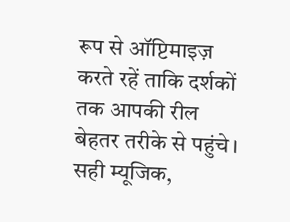रूप से ऑप्टिमाइज़ करते रहें ताकि दर्शकों तक आपकी रील बेहतर तरीके से पहुंचे। सही म्यूजिक,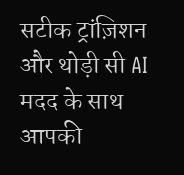सटीक ट्रांज़िशन और थोड़ी सी AI मदद के साथ आपकी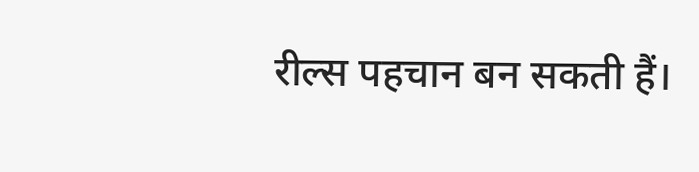रील्स पहचान बन सकती हैं।